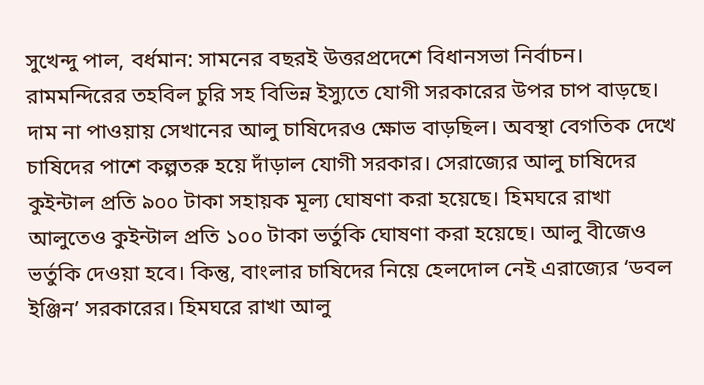সুখেন্দু পাল, বর্ধমান: সামনের বছরই উত্তরপ্রদেশে বিধানসভা নির্বাচন। রামমন্দিরের তহবিল চুরি সহ বিভিন্ন ইস্যুতে যোগী সরকারের উপর চাপ বাড়ছে। দাম না পাওয়ায় সেখানের আলু চাষিদেরও ক্ষোভ বাড়ছিল। অবস্থা বেগতিক দেখে চাষিদের পাশে কল্পতরু হয়ে দাঁড়াল যোগী সরকার। সেরাজ্যের আলু চাষিদের কুইন্টাল প্রতি ৯০০ টাকা সহায়ক মূল্য ঘোষণা করা হয়েছে। হিমঘরে রাখা আলুতেও কুইন্টাল প্রতি ১০০ টাকা ভর্তুকি ঘোষণা করা হয়েছে। আলু বীজেও ভর্তুকি দেওয়া হবে। কিন্তু, বাংলার চাষিদের নিয়ে হেলদোল নেই এরাজ্যের ‘ডবল ইঞ্জিন’ সরকারের। হিমঘরে রাখা আলু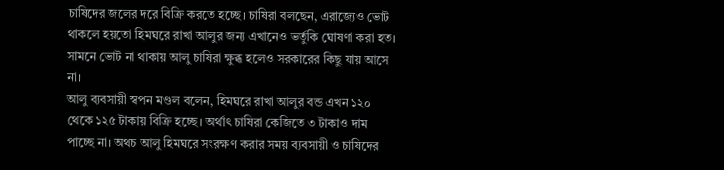চাষিদের জলের দরে বিক্রি করতে হচ্ছে। চাষিরা বলছেন, এরাজ্যেও ভোট থাকলে হয়তো হিমঘরে রাখা আলুর জন্য এখানেও ভর্তুকি ঘোষণা করা হত। সামনে ভোট না থাকায় আলু চাষিরা ক্ষুব্ধ হলেও সরকারের কিছু যায় আসে না।
আলু ব্যবসায়ী স্বপন মণ্ডল বলেন, হিমঘরে রাখা আলুর বন্ড এখন ১২০ থেকে ১২৫ টাকায় বিক্রি হচ্ছে। অর্থাৎ চাষিরা কেজিতে ৩ টাকাও দাম পাচ্ছে না। অথচ আলু হিমঘরে সংরক্ষণ করার সময় ব্যবসায়ী ও চাষিদের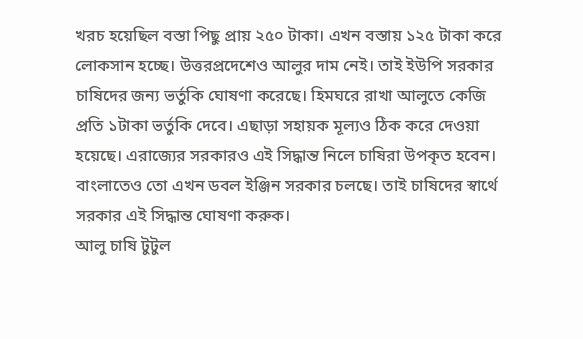খরচ হয়েছিল বস্তা পিছু প্রায় ২৫০ টাকা। এখন বস্তায় ১২৫ টাকা করে লোকসান হচ্ছে। উত্তরপ্রদেশেও আলুর দাম নেই। তাই ইউপি সরকার চাষিদের জন্য ভর্তুকি ঘোষণা করেছে। হিমঘরে রাখা আলুতে কেজি প্রতি ১টাকা ভর্তুকি দেবে। এছাড়া সহায়ক মূল্যও ঠিক করে দেওয়া হয়েছে। এরাজ্যের সরকারও এই সিদ্ধান্ত নিলে চাষিরা উপকৃত হবেন। বাংলাতেও তো এখন ডবল ইঞ্জিন সরকার চলছে। তাই চাষিদের স্বার্থে সরকার এই সিদ্ধান্ত ঘোষণা করুক।
আলু চাষি টুটুল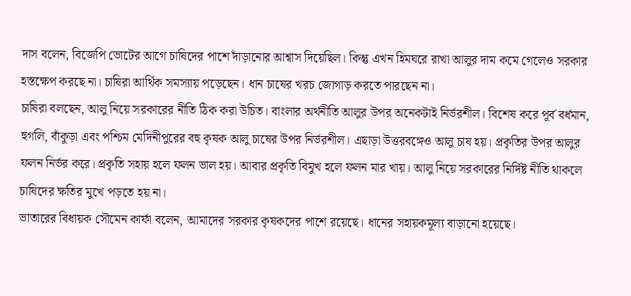দাস বলেন, বিজেপি ভোটের আগে চাষিদের পাশে দাঁড়ানোর আশ্বাস দিয়েছিল। কিন্তু এখন হিমঘরে রাখা আলুর দাম কমে গেলেও সরকার হস্তক্ষেপ করছে না। চাষিরা আর্থিক সমস্যায় পড়েছেন। ধান চাষের খরচ জোগাড় করতে পারছেন না।
চাষিরা বলছেন, আলু নিয়ে সরকারের নীতি ঠিক করা উচিত। বাংলার অর্থনীতি আলুর উপর অনেকটাই নির্ভরশীল। বিশেষ করে পূর্ব বর্ধমান, হুগলি, বাঁকুড়া এবং পশ্চিম মেদিনীপুরের বহু কৃষক আলু চাষের উপর নির্ভরশীল। এছাড়া উত্তরবঙ্গেও আলু চাষ হয়। প্রকৃতির উপর আলুর ফলন নির্ভর করে। প্রকৃতি সহায় হলে ফলন ভাল হয়। আবার প্রকৃতি বিমুখ হলে ফলন মার খায়। আলু নিয়ে সরকারের নির্দিষ্ট নীতি থাকলে চাষিদের ক্ষতির মুখে পড়তে হয় না।
ভাতারের বিধায়ক সৌমেন কার্ফা বলেন, আমাদের সরকার কৃষকদের পাশে রয়েছে। ধানের সহায়কমূল্য বাড়ানো হয়েছে।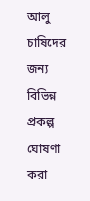আলু চাষিদের জন্য বিভিন্ন প্রকল্প ঘোষণা করা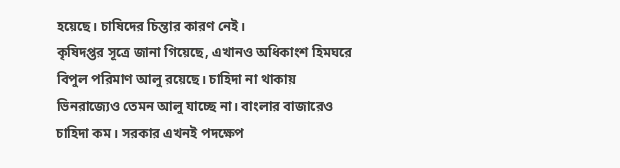হয়েছে। চাষিদের চিন্তার কারণ নেই।
কৃষিদপ্তর সূত্রে জানা গিয়েছে, এখানও অধিকাংশ হিমঘরে বিপুল পরিমাণ আলু রয়েছে। চাহিদা না থাকায় ভিনরাজ্যেও তেমন আলু যাচ্ছে না। বাংলার বাজারেও চাহিদা কম। সরকার এখনই পদক্ষেপ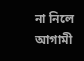না নিলে আগামী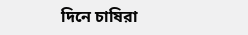দিনে চাষিরা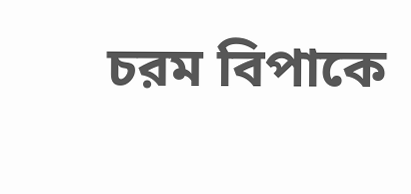চরম বিপাকে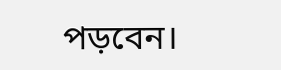পড়বেন।